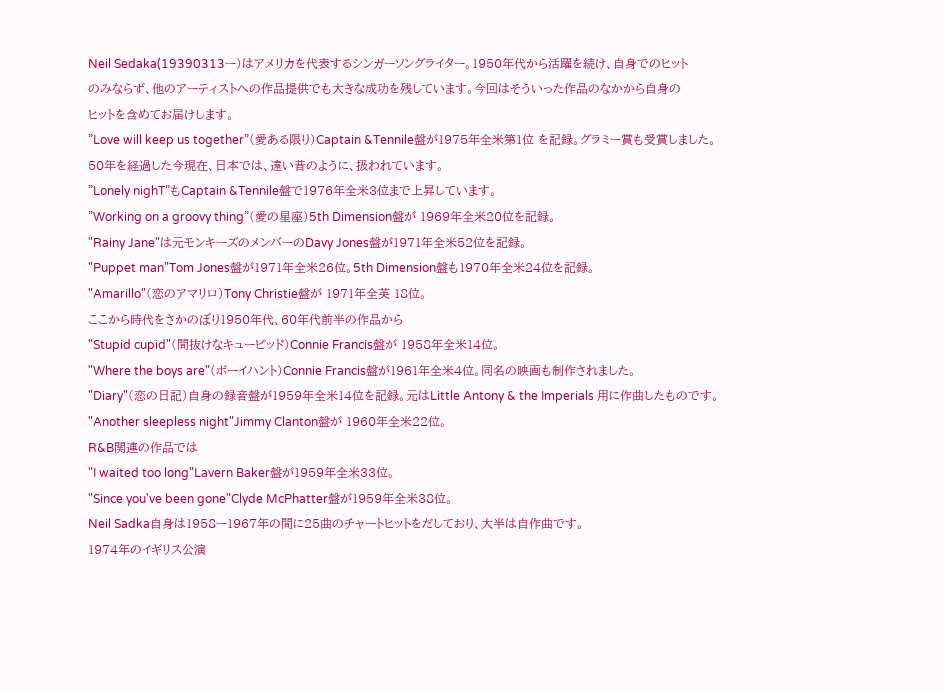Neil Sedaka(19390313ー)はアメリカを代表するシンガーソングライター。1950年代から活躍を続け、自身でのヒット
のみならず、他のアーティストへの作品提供でも大きな成功を残しています。今回はそういった作品のなかから自身の
ヒットを含めてお届けします。
”Love will keep us together”(愛ある限り)Captain &Tennile盤が1975年全米第1位 を記録。グラミー賞も受賞しました。
50年を経過した今現在、日本では、遠い昔のように、扱われています。
”Lonely nighT”もCaptain &Tennile盤で1976年全米3位まで上昇しています。
”Working on a groovy thing”(愛の星座)5th Dimension盤が 1969年全米20位を記録。
"Rainy Jane"は元モンキーズのメンバーのDavy Jones盤が1971年全米52位を記録。
"Puppet man"Tom Jones盤が1971年全米26位。5th Dimension盤も1970年全米24位を記録。
"Amarillo"(恋のアマリロ)Tony Christie盤が 1971年全英 18位。
ここから時代をさかのぼり1950年代、60年代前半の作品から
"Stupid cupid"(間抜けなキューピッド)Connie Francis盤が 1958年全米14位。
"Where the boys are"(ボーイハント)Connie Francis盤が1961年全米4位。同名の映画も制作されました。
"Diary"(恋の日記)自身の録音盤が1959年全米14位を記録。元はLittle Antony & the Imperials 用に作曲したものです。
"Another sleepless night"Jimmy Clanton盤が 1960年全米22位。
R&B関連の作品では
"I waited too long"Lavern Baker盤が1959年全米33位。
"Since you've been gone"Clyde McPhatter盤が1959年全米38位。
Neil Sadka自身は1958ー1967年の間に25曲のチャートヒットをだしており、大半は自作曲です。
1974年のイギリス公演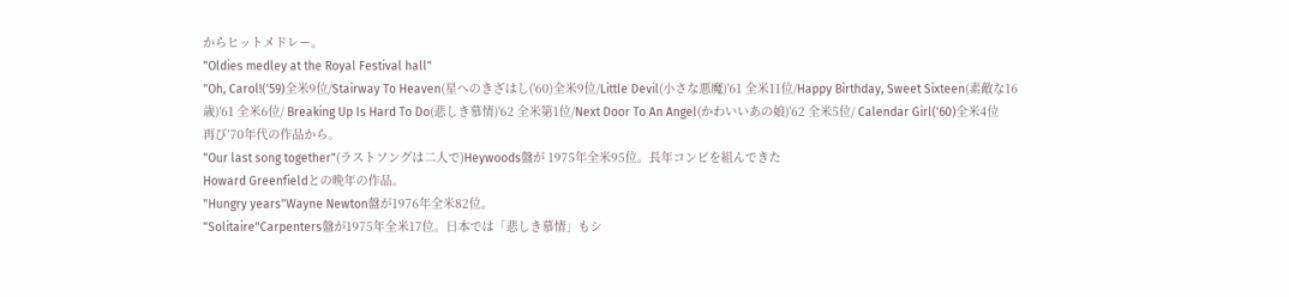からヒットメドレー。
"Oldies medley at the Royal Festival hall"
"Oh, Carol!('59)全米9位/Stairway To Heaven(星へのきざはし('60)全米9位/Little Devil(小さな悪魔)'61 全米11位/Happy Birthday, Sweet Sixteen(素敵な16歳)'61 全米6位/ Breaking Up Is Hard To Do(悲しき慕情)'62 全米第1位/Next Door To An Angel(かわいいあの娘)'62 全米5位/ Calendar Girl('60)全米4位
再び’70年代の作品から。
"Our last song together"(ラストソングは二人で)Heywoods盤が 1975年全米95位。長年コンビを組んできた
Howard Greenfieldとの晩年の作品。
"Hungry years"Wayne Newton盤が1976年全米82位。
"Solitaire"Carpenters盤が1975年全米17位。日本では「悲しき慕情」もシ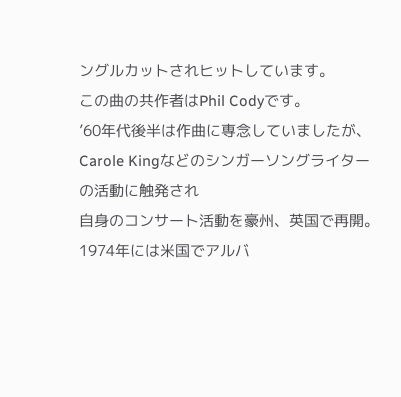ングルカットされヒットしています。
この曲の共作者はPhil Codyです。
’60年代後半は作曲に専念していましたが、Carole Kingなどのシンガーソングライターの活動に触発され
自身のコンサート活動を豪州、英国で再開。1974年には米国でアルバ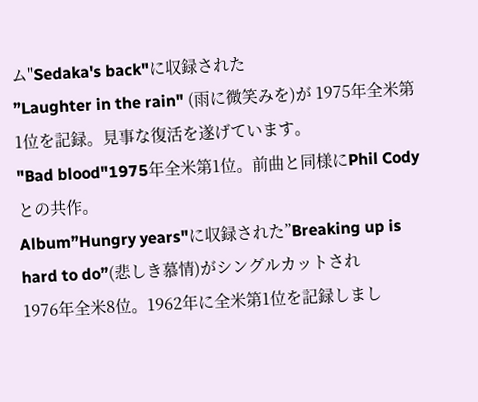ム"Sedaka's back"に収録された
”Laughter in the rain" (雨に微笑みを)が 1975年全米第1位を記録。見事な復活を遂げています。
"Bad blood"1975年全米第1位。前曲と同様にPhil Codyとの共作。
Album”Hungry years"に収録された”Breaking up is hard to do”(悲しき慕情)がシングルカットされ
1976年全米8位。1962年に全米第1位を記録しまし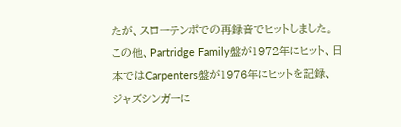たが、スローテンポでの再録音でヒットしました。
この他、Partridge Family盤が1972年にヒット、日本ではCarpenters盤が1976年にヒットを記録、
ジャズシンガーに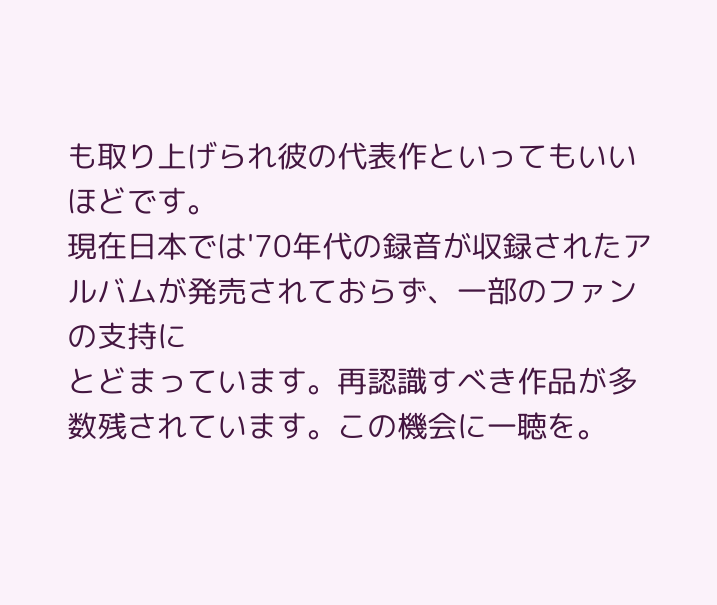も取り上げられ彼の代表作といってもいいほどです。
現在日本では'70年代の録音が収録されたアルバムが発売されておらず、一部のファンの支持に
とどまっています。再認識すべき作品が多数残されています。この機会に一聴を。